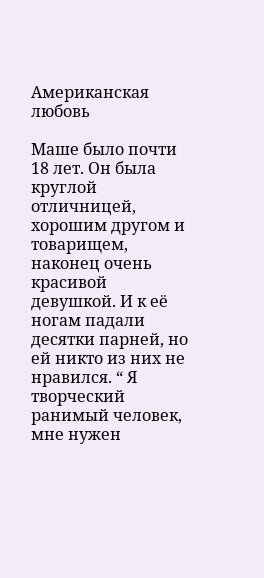Американская любовь

Маше было почти 18 лет. Он была круглой отличницей, хорошим другом и товарищем, наконец очень красивой девушкой. И к её ногам падали десятки парней, но ей никто из них не нравился. “ Я творческий ранимый человек, мне нужен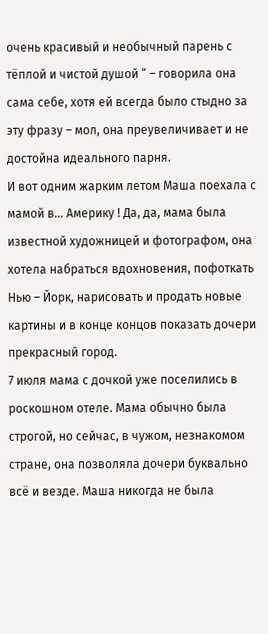очень красивый и необычный парень с тёплой и чистой душой “ – говорила она сама себе, хотя ей всегда было стыдно за эту фразу – мол, она преувеличивает и не достойна идеального парня.
И вот одним жарким летом Маша поехала с мамой в… Америку ! Да, да, мама была известной художницей и фотографом, она хотела набраться вдохновения, пофоткать Нью – Йорк, нарисовать и продать новые картины и в конце концов показать дочери прекрасный город.
7 июля мама с дочкой уже поселились в роскошном отеле. Мама обычно была строгой, но сейчас, в чужом, незнакомом стране, она позволяла дочери буквально всё и везде. Маша никогда не была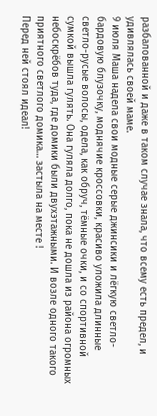разбалованной и даже в таком случае знала, что всему есть предел, и удивлялась своей маме.
9 июля Маша надела свои модные серые джинсики и лёгкую светло-бардовую блузочку, моднячие кроссовки, красиво уложила длинные светло-русые волосы, одела, как обруч, тёмные очки, и со спортивной сумкой вышла гулять. Она гуляла долго, пока не дошла из района огромных небоскрёбов туда, где домики были двухэтажными. И возле одного такого приятного светлого домика… застыла на месте !
Перед ней стоял идеал!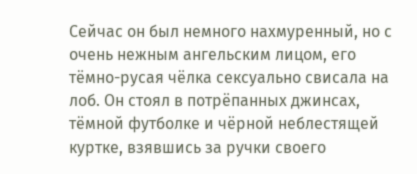Сейчас он был немного нахмуренный, но с очень нежным ангельским лицом, его тёмно-русая чёлка сексуально свисала на лоб. Он стоял в потрёпанных джинсах, тёмной футболке и чёрной неблестящей куртке, взявшись за ручки своего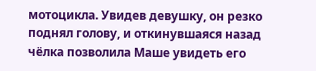мотоцикла. Увидев девушку, он резко поднял голову, и откинувшаяся назад чёлка позволила Маше увидеть его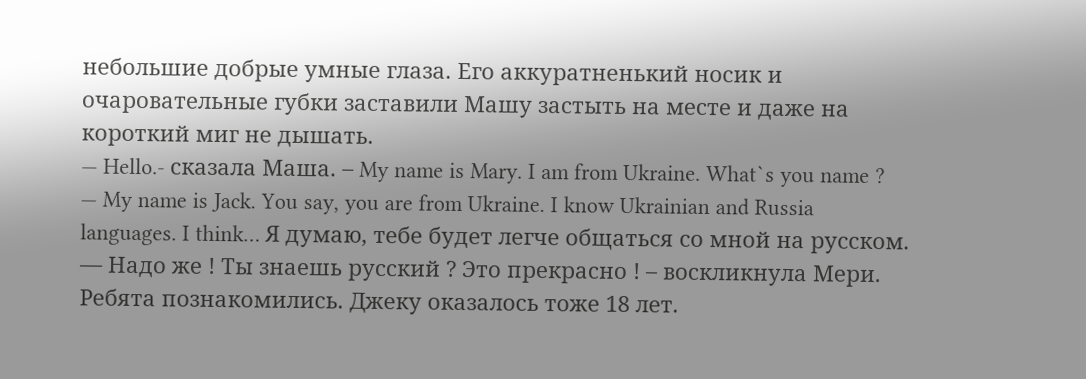небольшие добрые умные глаза. Его аккуратненький носик и очаровательные губки заставили Машу застыть на месте и даже на короткий миг не дышать.
— Hello.- сказала Маша. – My name is Mary. I am from Ukraine. What`s you name ?
— My name is Jack. You say, you are from Ukraine. I know Ukrainian and Russia languages. I think… Я думаю, тебе будет легче общаться со мной на русском.
— Надо же ! Ты знаешь русский ? Это прекрасно ! – воскликнула Мери.
Ребята познакомились. Джеку оказалось тоже 18 лет.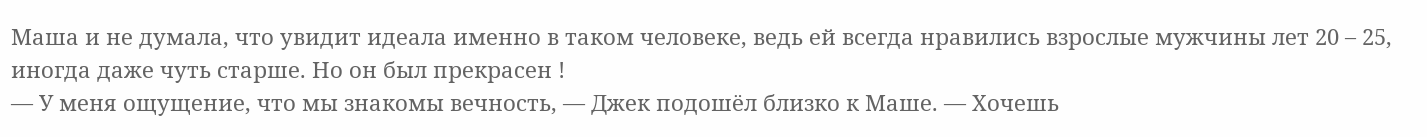Маша и не думала, что увидит идеала именно в таком человеке, ведь ей всегда нравились взрослые мужчины лет 20 – 25, иногда даже чуть старше. Но он был прекрасен !
— У меня ощущение, что мы знакомы вечность, — Джек подошёл близко к Маше. — Хочешь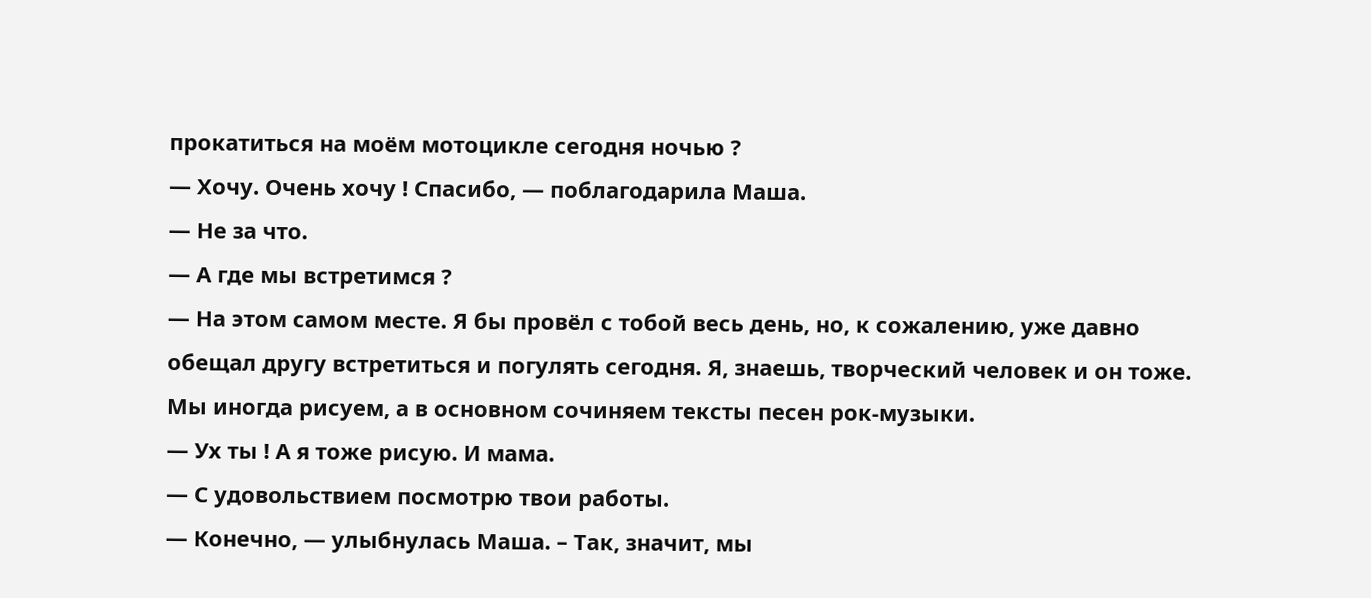прокатиться на моём мотоцикле сегодня ночью ?
— Хочу. Очень хочу ! Спасибо, — поблагодарила Маша.
— Не за что.
— А где мы встретимся ?
— На этом самом месте. Я бы провёл с тобой весь день, но, к сожалению, уже давно обещал другу встретиться и погулять сегодня. Я, знаешь, творческий человек и он тоже. Мы иногда рисуем, а в основном сочиняем тексты песен рок-музыки.
— Ух ты ! А я тоже рисую. И мама.
— С удовольствием посмотрю твои работы.
— Конечно, — улыбнулась Маша. – Так, значит, мы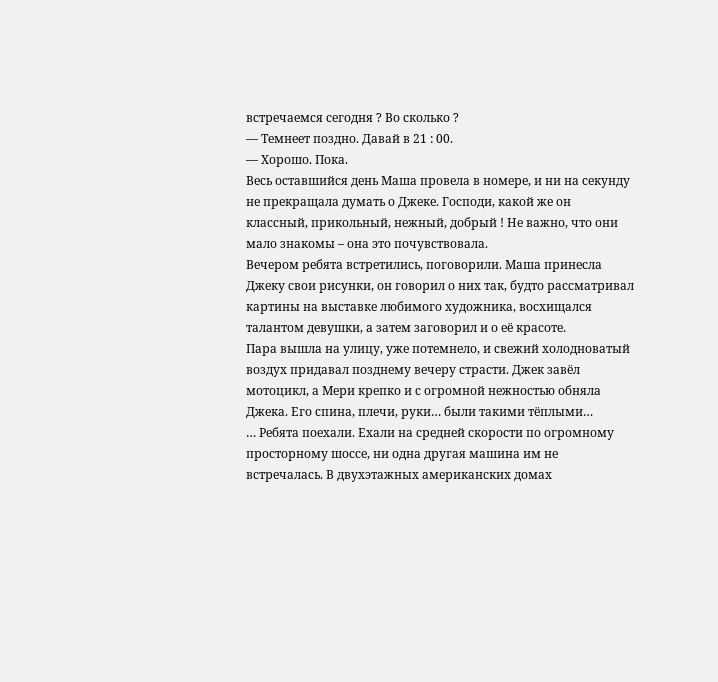встречаемся сегодня ? Во сколько ?
— Темнеет поздно. Давай в 21 : 00.
— Хорошо. Пока.
Весь оставшийся день Маша провела в номере, и ни на секунду не прекращала думать о Джеке. Господи, какой же он классный, прикольный, нежный, добрый ! Не важно, что они мало знакомы – она это почувствовала.
Вечером ребята встретились, поговорили. Маша принесла Джеку свои рисунки, он говорил о них так, будто рассматривал картины на выставке любимого художника, восхищался талантом девушки, а затем заговорил и о её красоте.
Пара вышла на улицу, уже потемнело, и свежий холодноватый воздух придавал позднему вечеру страсти. Джек завёл мотоцикл, а Мери крепко и с огромной нежностью обняла Джека. Его спина, плечи, руки… были такими тёплыми…
… Ребята поехали. Ехали на средней скорости по огромному просторному шоссе, ни одна другая машина им не встречалась. В двухэтажных американских домах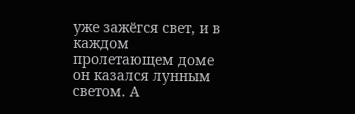уже зажёгся свет, и в каждом пролетающем доме он казался лунным светом. А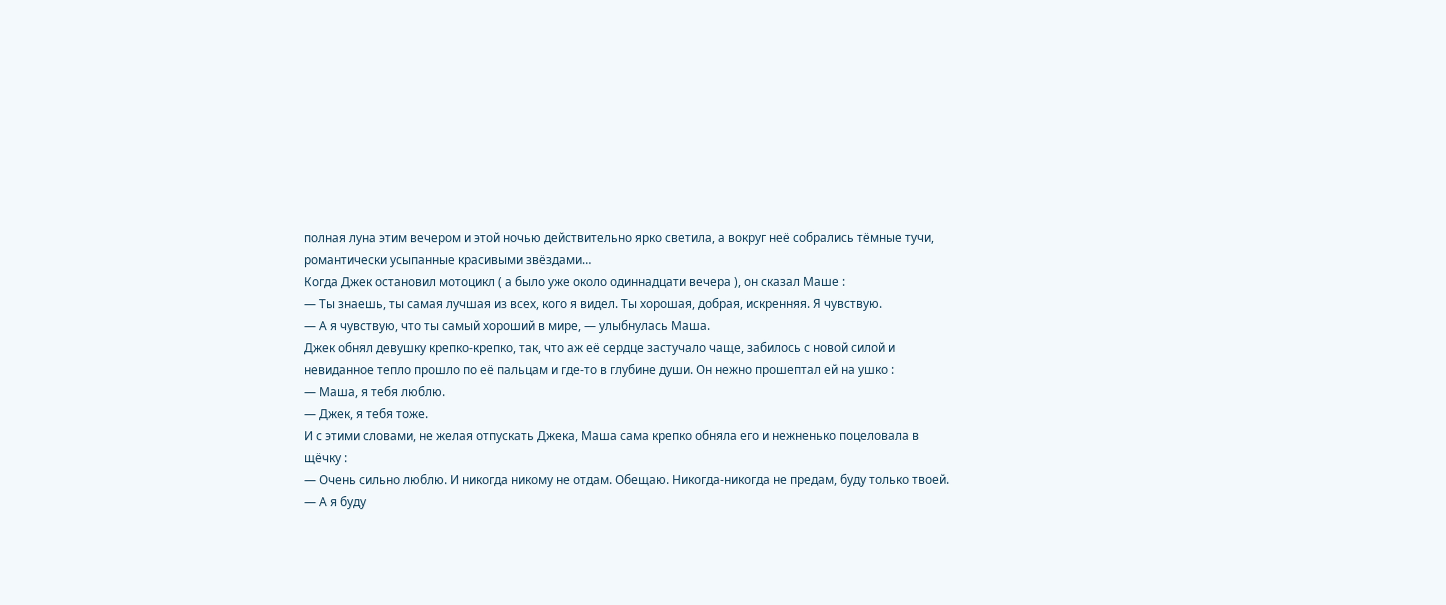полная луна этим вечером и этой ночью действительно ярко светила, а вокруг неё собрались тёмные тучи, романтически усыпанные красивыми звёздами…
Когда Джек остановил мотоцикл ( а было уже около одиннадцати вечера ), он сказал Маше :
— Ты знаешь, ты самая лучшая из всех, кого я видел. Ты хорошая, добрая, искренняя. Я чувствую.
— А я чувствую, что ты самый хороший в мире, — улыбнулась Маша.
Джек обнял девушку крепко-крепко, так, что аж её сердце застучало чаще, забилось с новой силой и невиданное тепло прошло по её пальцам и где-то в глубине души. Он нежно прошептал ей на ушко :
— Маша, я тебя люблю.
— Джек, я тебя тоже.
И с этими словами, не желая отпускать Джека, Маша сама крепко обняла его и нежненько поцеловала в щёчку :
— Очень сильно люблю. И никогда никому не отдам. Обещаю. Никогда-никогда не предам, буду только твоей.
— А я буду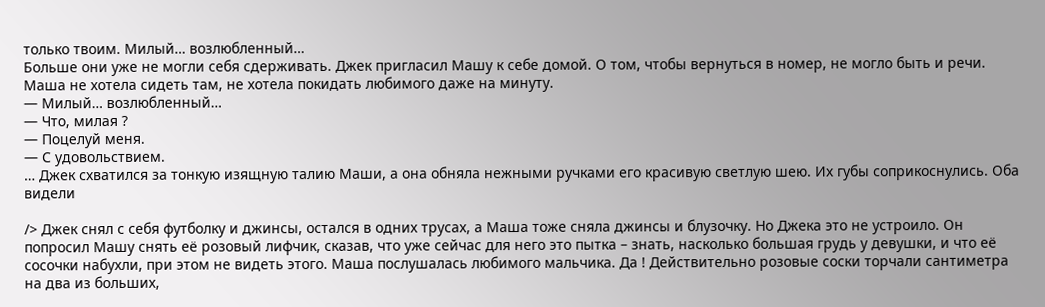только твоим. Милый… возлюбленный…
Больше они уже не могли себя сдерживать. Джек пригласил Машу к себе домой. О том, чтобы вернуться в номер, не могло быть и речи. Маша не хотела сидеть там, не хотела покидать любимого даже на минуту.
— Милый… возлюбленный…
— Что, милая ?
— Поцелуй меня.
— С удовольствием.
… Джек схватился за тонкую изящную талию Маши, а она обняла нежными ручками его красивую светлую шею. Их губы соприкоснулись. Оба видели

/> Джек снял с себя футболку и джинсы, остался в одних трусах, а Маша тоже сняла джинсы и блузочку. Но Джека это не устроило. Он попросил Машу снять её розовый лифчик, сказав, что уже сейчас для него это пытка – знать, насколько большая грудь у девушки, и что её сосочки набухли, при этом не видеть этого. Маша послушалась любимого мальчика. Да ! Действительно розовые соски торчали сантиметра на два из больших,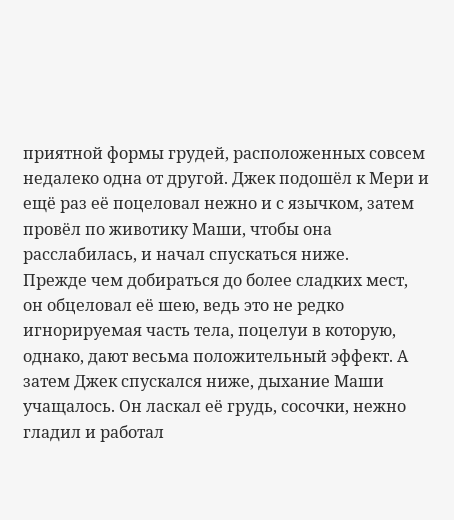приятной формы грудей, расположенных совсем недалеко одна от другой. Джек подошёл к Мери и ещё раз её поцеловал нежно и с язычком, затем провёл по животику Маши, чтобы она расслабилась, и начал спускаться ниже.
Прежде чем добираться до более сладких мест, он обцеловал её шею, ведь это не редко игнорируемая часть тела, поцелуи в которую, однако, дают весьма положительный эффект. А затем Джек спускался ниже, дыхание Маши учащалось. Он ласкал её грудь, сосочки, нежно гладил и работал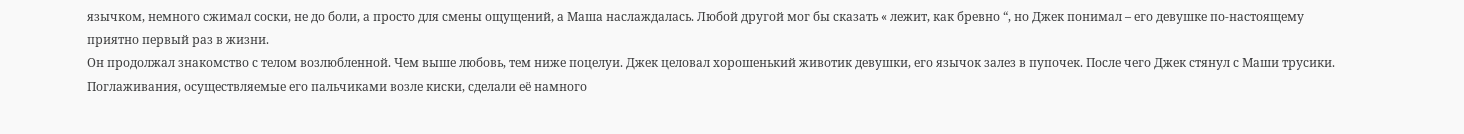язычком, немного сжимал соски, не до боли, а просто для смены ощущений, а Маша наслаждалась. Любой другой мог бы сказать « лежит, как бревно “, но Джек понимал – его девушке по-настоящему приятно первый раз в жизни.
Он продолжал знакомство с телом возлюбленной. Чем выше любовь, тем ниже поцелуи. Джек целовал хорошенький животик девушки, его язычок залез в пупочек. После чего Джек стянул с Маши трусики. Поглаживания, осуществляемые его пальчиками возле киски, сделали её намного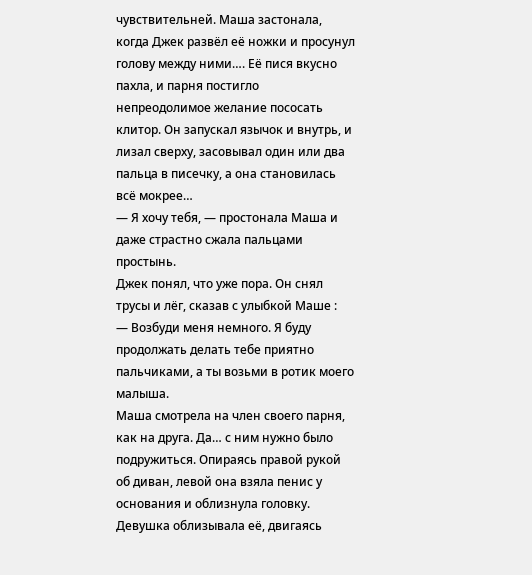чувствительней. Маша застонала, когда Джек развёл её ножки и просунул голову между ними…. Её пися вкусно пахла, и парня постигло непреодолимое желание пососать клитор. Он запускал язычок и внутрь, и лизал сверху, засовывал один или два пальца в писечку, а она становилась всё мокрее…
— Я хочу тебя, — простонала Маша и даже страстно сжала пальцами простынь.
Джек понял, что уже пора. Он снял трусы и лёг, сказав с улыбкой Маше :
— Возбуди меня немного. Я буду продолжать делать тебе приятно пальчиками, а ты возьми в ротик моего малыша.
Маша смотрела на член своего парня, как на друга. Да… с ним нужно было подружиться. Опираясь правой рукой об диван, левой она взяла пенис у основания и облизнула головку. Девушка облизывала её, двигаясь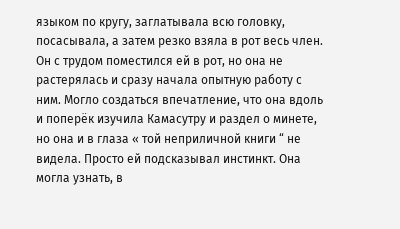языком по кругу, заглатывала всю головку, посасывала, а затем резко взяла в рот весь член. Он с трудом поместился ей в рот, но она не растерялась и сразу начала опытную работу с ним. Могло создаться впечатление, что она вдоль и поперёк изучила Камасутру и раздел о минете, но она и в глаза « той неприличной книги “ не видела. Просто ей подсказывал инстинкт. Она могла узнать, в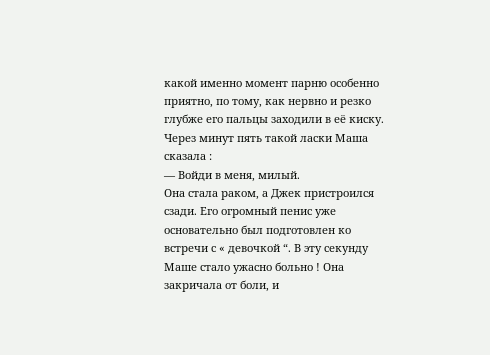какой именно момент парню особенно приятно, по тому, как нервно и резко глубже его пальцы заходили в её киску.
Через минут пять такой ласки Маша сказала :
— Войди в меня, милый.
Она стала раком, а Джек пристроился сзади. Его огромный пенис уже основательно был подготовлен ко встречи с « девочкой “. В эту секунду Маше стало ужасно больно ! Она закричала от боли, и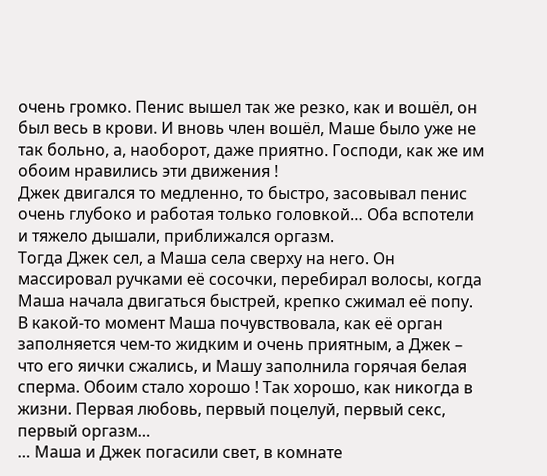очень громко. Пенис вышел так же резко, как и вошёл, он был весь в крови. И вновь член вошёл, Маше было уже не так больно, а, наоборот, даже приятно. Господи, как же им обоим нравились эти движения !
Джек двигался то медленно, то быстро, засовывал пенис очень глубоко и работая только головкой… Оба вспотели и тяжело дышали, приближался оргазм.
Тогда Джек сел, а Маша села сверху на него. Он массировал ручками её сосочки, перебирал волосы, когда Маша начала двигаться быстрей, крепко сжимал её попу. В какой-то момент Маша почувствовала, как её орган заполняется чем-то жидким и очень приятным, а Джек – что его яички сжались, и Машу заполнила горячая белая сперма. Обоим стало хорошо ! Так хорошо, как никогда в жизни. Первая любовь, первый поцелуй, первый секс, первый оргазм…
… Маша и Джек погасили свет, в комнате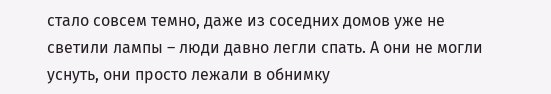стало совсем темно, даже из соседних домов уже не светили лампы – люди давно легли спать. А они не могли уснуть, они просто лежали в обнимку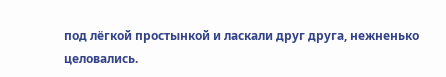под лёгкой простынкой и ласкали друг друга, нежненько целовались.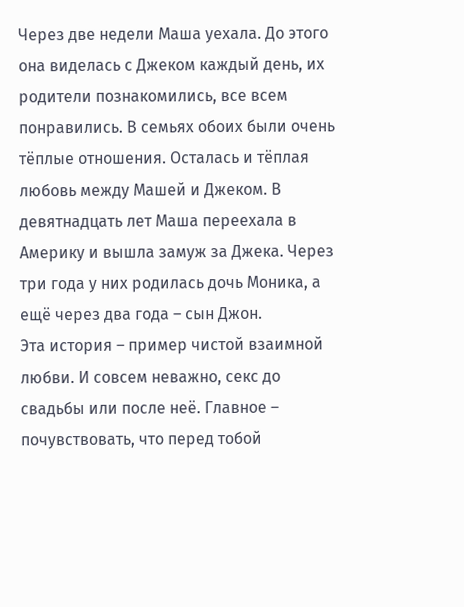Через две недели Маша уехала. До этого она виделась с Джеком каждый день, их родители познакомились, все всем понравились. В семьях обоих были очень тёплые отношения. Осталась и тёплая любовь между Машей и Джеком. В девятнадцать лет Маша переехала в Америку и вышла замуж за Джека. Через три года у них родилась дочь Моника, а ещё через два года – сын Джон.
Эта история – пример чистой взаимной любви. И совсем неважно, секс до свадьбы или после неё. Главное – почувствовать, что перед тобой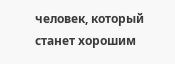человек, который станет хорошим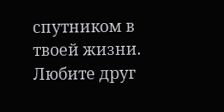спутником в твоей жизни. Любите друг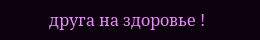друга на здоровье !